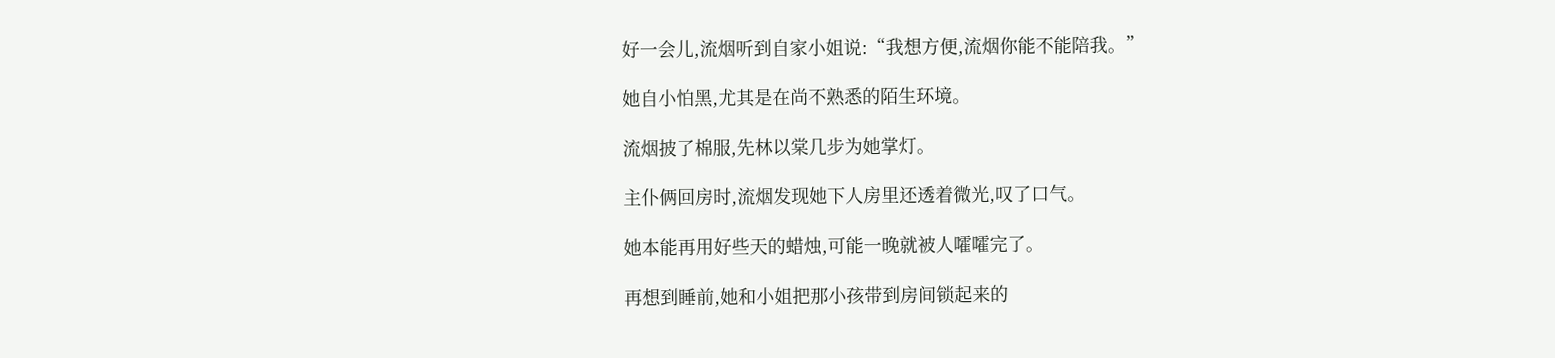好一会儿,流烟听到自家小姐说:“我想方便,流烟你能不能陪我。”

她自小怕黑,尤其是在尚不熟悉的陌生环境。

流烟披了棉服,先林以棠几步为她掌灯。

主仆俩回房时,流烟发现她下人房里还透着微光,叹了口气。

她本能再用好些天的蜡烛,可能一晚就被人嚯嚯完了。

再想到睡前,她和小姐把那小孩带到房间锁起来的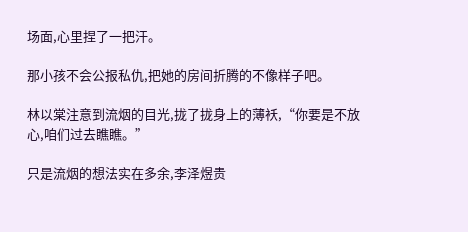场面,心里捏了一把汗。

那小孩不会公报私仇,把她的房间折腾的不像样子吧。

林以棠注意到流烟的目光,拢了拢身上的薄袄,“你要是不放心,咱们过去瞧瞧。”

只是流烟的想法实在多余,李泽煜贵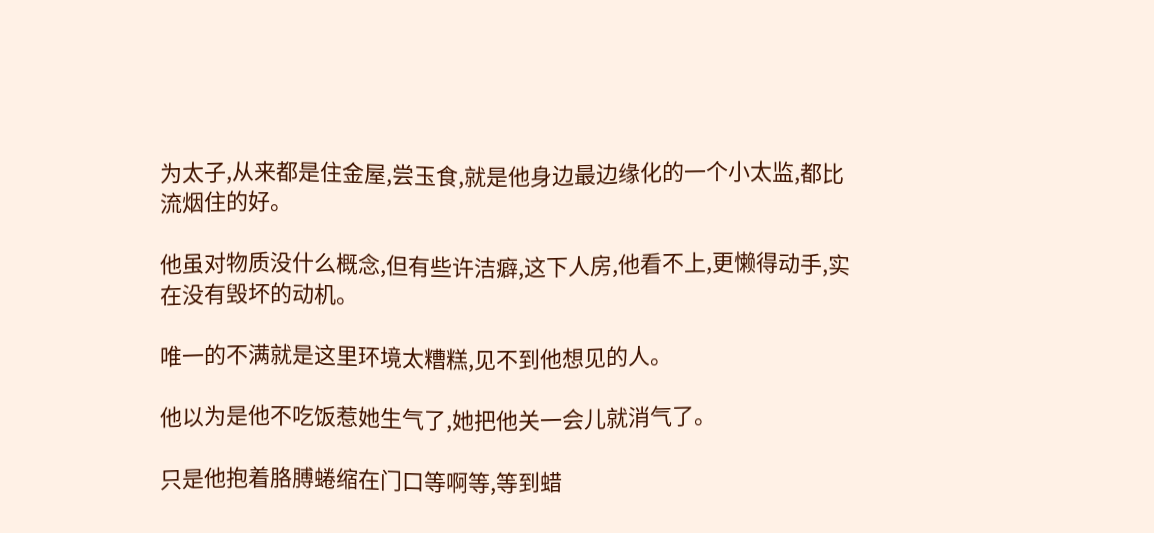为太子,从来都是住金屋,尝玉食,就是他身边最边缘化的一个小太监,都比流烟住的好。

他虽对物质没什么概念,但有些许洁癖,这下人房,他看不上,更懒得动手,实在没有毁坏的动机。

唯一的不满就是这里环境太糟糕,见不到他想见的人。

他以为是他不吃饭惹她生气了,她把他关一会儿就消气了。

只是他抱着胳膊蜷缩在门口等啊等,等到蜡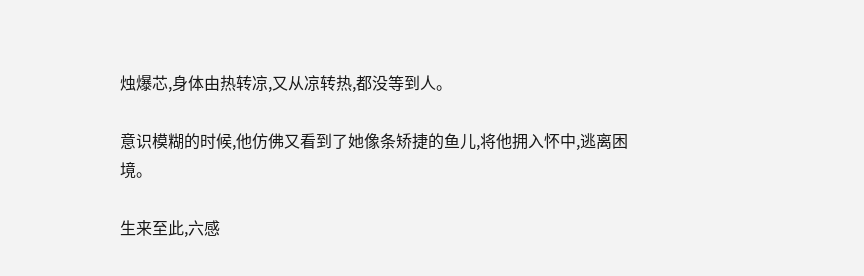烛爆芯,身体由热转凉,又从凉转热,都没等到人。

意识模糊的时候,他仿佛又看到了她像条矫捷的鱼儿,将他拥入怀中,逃离困境。

生来至此,六感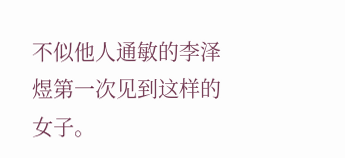不似他人通敏的李泽煜第一次见到这样的女子。